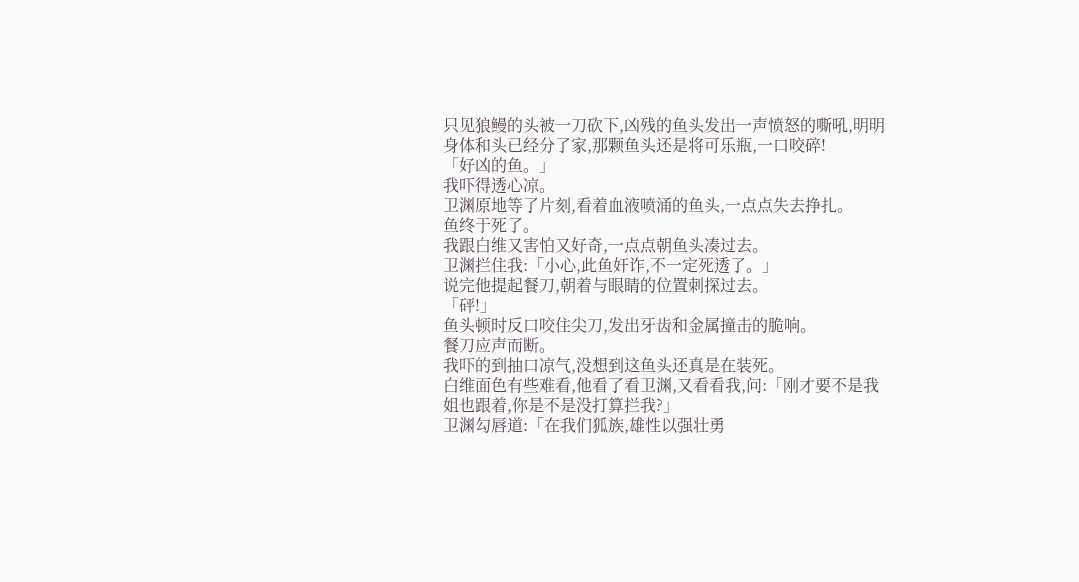只见狼鳗的头被一刀砍下,凶残的鱼头发出一声愤怒的嘶吼,明明身体和头已经分了家,那颗鱼头还是将可乐瓶,一口咬碎!
「好凶的鱼。」
我吓得透心凉。
卫渊原地等了片刻,看着血液喷涌的鱼头,一点点失去挣扎。
鱼终于死了。
我跟白维又害怕又好奇,一点点朝鱼头凑过去。
卫渊拦住我:「小心,此鱼奸诈,不一定死透了。」
说完他提起餐刀,朝着与眼睛的位置刺探过去。
「砰!」
鱼头顿时反口咬住尖刀,发出牙齿和金属撞击的脆响。
餐刀应声而断。
我吓的到抽口凉气,没想到这鱼头还真是在装死。
白维面色有些难看,他看了看卫渊,又看看我,问:「刚才要不是我姐也跟着,你是不是没打算拦我?」
卫渊勾唇道:「在我们狐族,雄性以强壮勇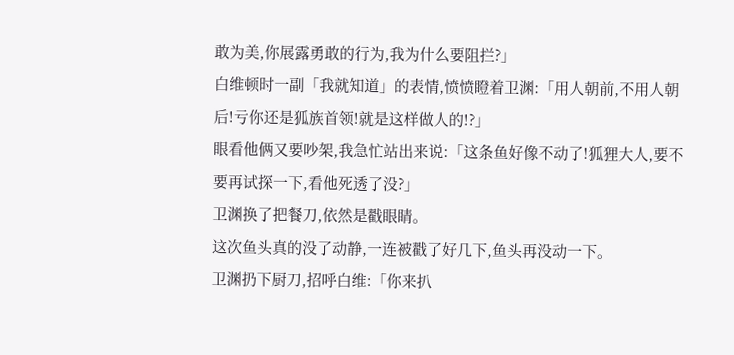敢为美,你展露勇敢的行为,我为什么要阻拦?」
白维顿时一副「我就知道」的表情,愤愤瞪着卫渊:「用人朝前,不用人朝后!亏你还是狐族首领!就是这样做人的!?」
眼看他俩又要吵架,我急忙站出来说:「这条鱼好像不动了!狐狸大人,要不要再试探一下,看他死透了没?」
卫渊换了把餐刀,依然是戳眼睛。
这次鱼头真的没了动静,一连被戳了好几下,鱼头再没动一下。
卫渊扔下厨刀,招呼白维:「你来扒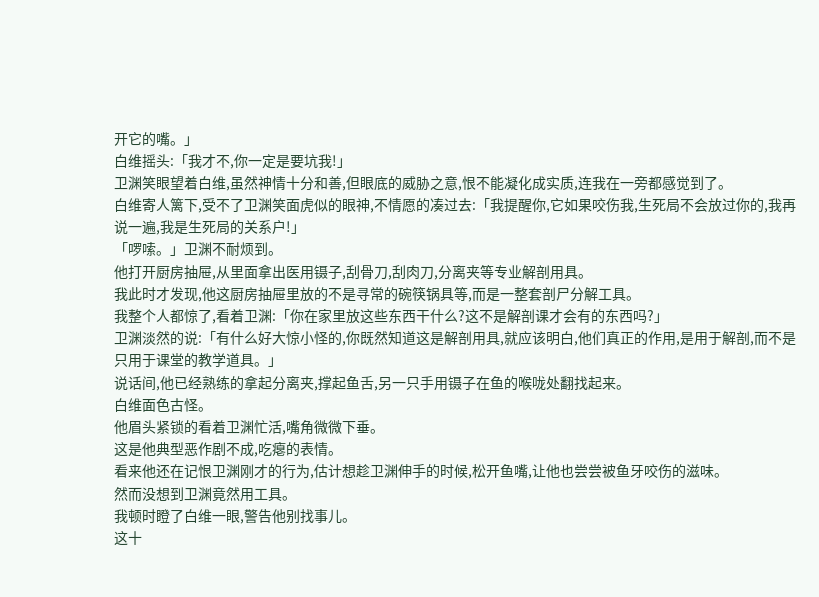开它的嘴。」
白维摇头:「我才不,你一定是要坑我!」
卫渊笑眼望着白维,虽然神情十分和善,但眼底的威胁之意,恨不能凝化成实质,连我在一旁都感觉到了。
白维寄人篱下,受不了卫渊笑面虎似的眼神,不情愿的凑过去:「我提醒你,它如果咬伤我,生死局不会放过你的,我再说一遍,我是生死局的关系户!」
「啰嗦。」卫渊不耐烦到。
他打开厨房抽屉,从里面拿出医用镊子,刮骨刀,刮肉刀,分离夹等专业解剖用具。
我此时才发现,他这厨房抽屉里放的不是寻常的碗筷锅具等,而是一整套剖尸分解工具。
我整个人都惊了,看着卫渊:「你在家里放这些东西干什么?这不是解剖课才会有的东西吗?」
卫渊淡然的说:「有什么好大惊小怪的,你既然知道这是解剖用具,就应该明白,他们真正的作用,是用于解剖,而不是只用于课堂的教学道具。」
说话间,他已经熟练的拿起分离夹,撑起鱼舌,另一只手用镊子在鱼的喉咙处翻找起来。
白维面色古怪。
他眉头紧锁的看着卫渊忙活,嘴角微微下垂。
这是他典型恶作剧不成,吃瘪的表情。
看来他还在记恨卫渊刚才的行为,估计想趁卫渊伸手的时候,松开鱼嘴,让他也尝尝被鱼牙咬伤的滋味。
然而没想到卫渊竟然用工具。
我顿时瞪了白维一眼,警告他别找事儿。
这十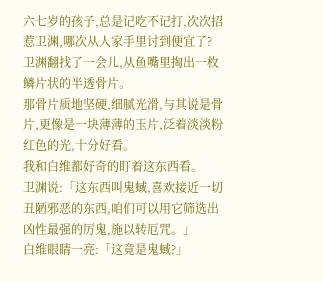六七岁的孩子,总是记吃不记打,次次招惹卫渊,哪次从人家手里讨到便宜了?
卫渊翻找了一会儿,从鱼嘴里掏出一枚鳞片状的半透骨片。
那骨片质地坚硬,细腻光滑,与其说是骨片,更像是一块薄薄的玉片,泛着淡淡粉红色的光,十分好看。
我和白维都好奇的盯着这东西看。
卫渊说:「这东西叫鬼蜮,喜欢接近一切丑陋邪恶的东西,咱们可以用它筛选出凶性最强的厉鬼,施以转厄咒。」
白维眼睛一亮:「这竟是鬼蜮?」